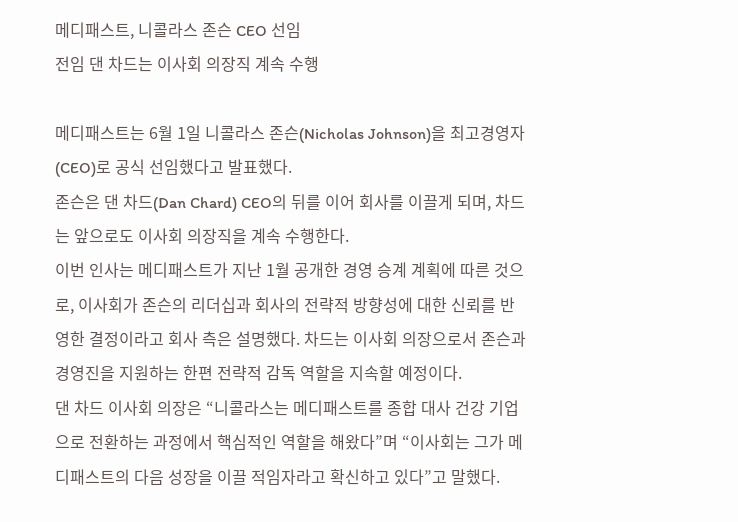메디패스트, 니콜라스 존슨 CEO 선임
전임 댄 차드는 이사회 의장직 계속 수행

메디패스트는 6월 1일 니콜라스 존슨(Nicholas Johnson)을 최고경영자(CEO)로 공식 선임했다고 발표했다.
존슨은 댄 차드(Dan Chard) CEO의 뒤를 이어 회사를 이끌게 되며, 차드는 앞으로도 이사회 의장직을 계속 수행한다.
이번 인사는 메디패스트가 지난 1월 공개한 경영 승계 계획에 따른 것으로, 이사회가 존슨의 리더십과 회사의 전략적 방향성에 대한 신뢰를 반영한 결정이라고 회사 측은 설명했다. 차드는 이사회 의장으로서 존슨과 경영진을 지원하는 한편 전략적 감독 역할을 지속할 예정이다.
댄 차드 이사회 의장은 “니콜라스는 메디패스트를 종합 대사 건강 기업으로 전환하는 과정에서 핵심적인 역할을 해왔다”며 “이사회는 그가 메디패스트의 다음 성장을 이끌 적임자라고 확신하고 있다”고 말했다.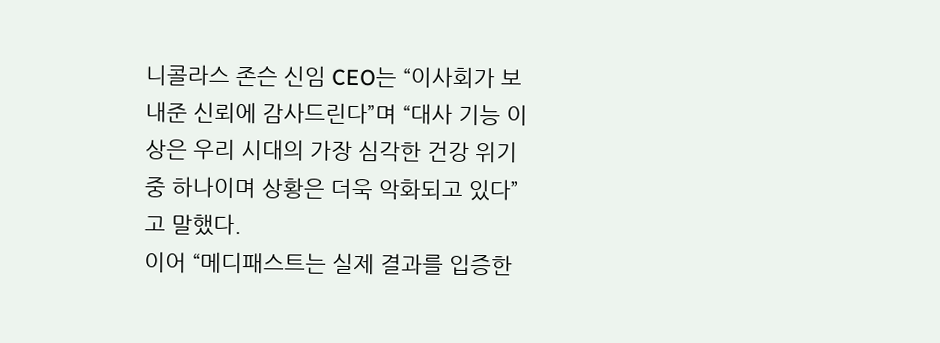니콜라스 존슨 신임 CEO는 “이사회가 보내준 신뢰에 감사드린다”며 “대사 기능 이상은 우리 시대의 가장 심각한 건강 위기 중 하나이며 상황은 더욱 악화되고 있다”고 말했다.
이어 “메디패스트는 실제 결과를 입증한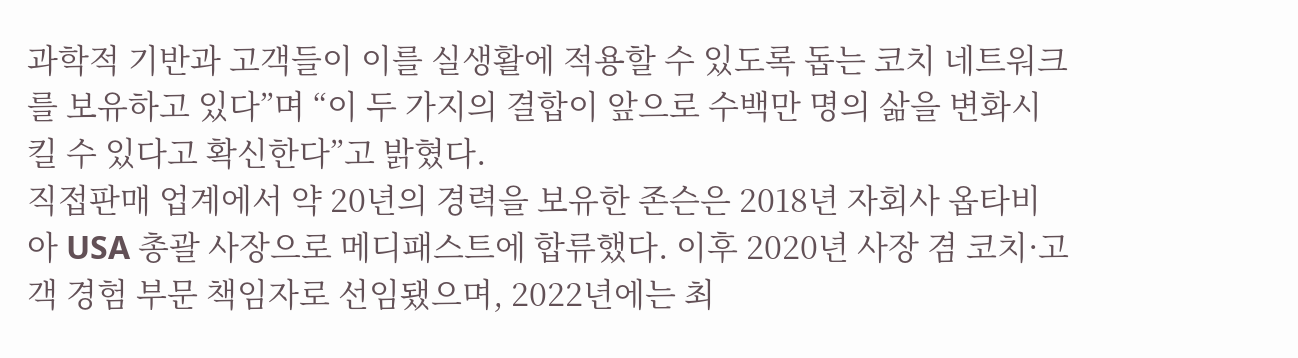과학적 기반과 고객들이 이를 실생활에 적용할 수 있도록 돕는 코치 네트워크를 보유하고 있다”며 “이 두 가지의 결합이 앞으로 수백만 명의 삶을 변화시킬 수 있다고 확신한다”고 밝혔다.
직접판매 업계에서 약 20년의 경력을 보유한 존슨은 2018년 자회사 옵타비아 USA 총괄 사장으로 메디패스트에 합류했다. 이후 2020년 사장 겸 코치·고객 경험 부문 책임자로 선임됐으며, 2022년에는 최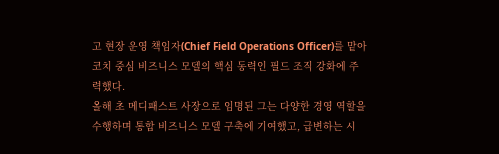고 현장 운영 책임자(Chief Field Operations Officer)를 맡아 코치 중심 비즈니스 모델의 핵심 동력인 필드 조직 강화에 주력했다.
올해 초 메디패스트 사장으로 임명된 그는 다양한 경영 역할을 수행하며 통합 비즈니스 모델 구축에 기여했고, 급변하는 시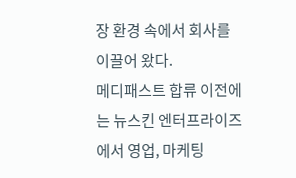장 환경 속에서 회사를 이끌어 왔다.
메디패스트 합류 이전에는 뉴스킨 엔터프라이즈에서 영업, 마케팅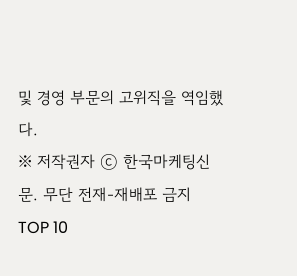및 경영 부문의 고위직을 역임했다.
※ 저작권자 ⓒ 한국마케팅신문. 무단 전재-재배포 금지
TOP 10